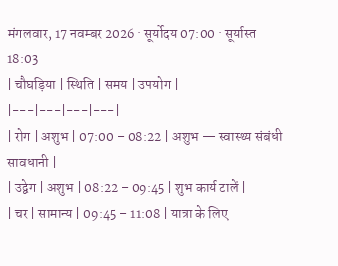मंगलवार, 17 नवम्बर 2026 · सूर्योदय 07:00 · सूर्यास्त 18:03
| चौघड़िया | स्थिति | समय | उपयोग |
|---|---|---|---|
| रोग | अशुभ | 07:00 – 08:22 | अशुभ — स्वास्थ्य संबंधी सावधानी |
| उद्वेग | अशुभ | 08:22 – 09:45 | शुभ कार्य टालें |
| चर | सामान्य | 09:45 – 11:08 | यात्रा के लिए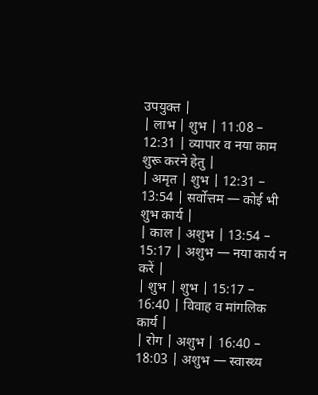उपयुक्त |
| लाभ | शुभ | 11:08 – 12:31 | व्यापार व नया काम शुरू करने हेतु |
| अमृत | शुभ | 12:31 – 13:54 | सर्वोत्तम — कोई भी शुभ कार्य |
| काल | अशुभ | 13:54 – 15:17 | अशुभ — नया कार्य न करें |
| शुभ | शुभ | 15:17 – 16:40 | विवाह व मांगलिक कार्य |
| रोग | अशुभ | 16:40 – 18:03 | अशुभ — स्वास्थ्य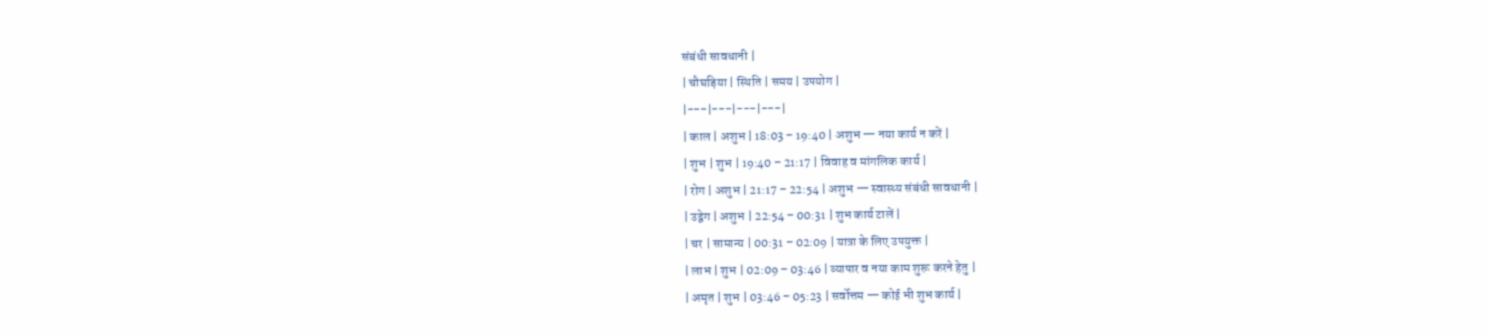संबंधी सावधानी |
| चौघड़िया | स्थिति | समय | उपयोग |
|---|---|---|---|
| काल | अशुभ | 18:03 – 19:40 | अशुभ — नया कार्य न करें |
| शुभ | शुभ | 19:40 – 21:17 | विवाह व मांगलिक कार्य |
| रोग | अशुभ | 21:17 – 22:54 | अशुभ — स्वास्थ्य संबंधी सावधानी |
| उद्वेग | अशुभ | 22:54 – 00:31 | शुभ कार्य टालें |
| चर | सामान्य | 00:31 – 02:09 | यात्रा के लिए उपयुक्त |
| लाभ | शुभ | 02:09 – 03:46 | व्यापार व नया काम शुरू करने हेतु |
| अमृत | शुभ | 03:46 – 05:23 | सर्वोत्तम — कोई भी शुभ कार्य |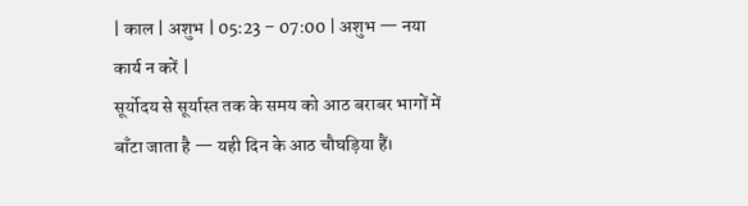| काल | अशुभ | 05:23 – 07:00 | अशुभ — नया कार्य न करें |
सूर्योदय से सूर्यास्त तक के समय को आठ बराबर भागों में बाँटा जाता है — यही दिन के आठ चौघड़िया हैं।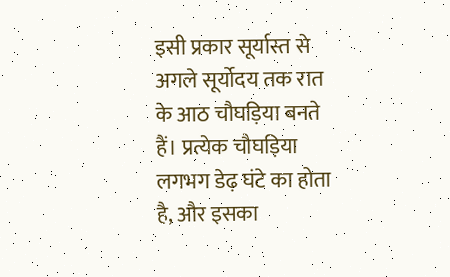इसी प्रकार सूर्यास्त से अगले सूर्योदय तक रात के आठ चौघड़िया बनते हैं। प्रत्येक चौघड़िया लगभग डेढ़ घंटे का होता है, और इसका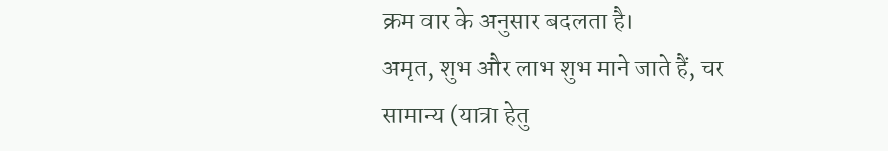क्रम वार के अनुसार बदलता है।
अमृत, शुभ और लाभ शुभ माने जाते हैं, चर सामान्य (यात्रा हेतु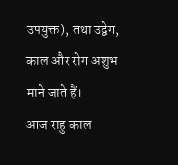उपयुक्त), तथा उद्वेग, काल और रोग अशुभ माने जाते हैं।
आज राहु काल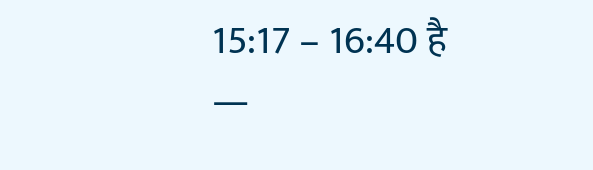15:17 – 16:40 है —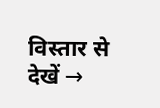विस्तार से देखें →